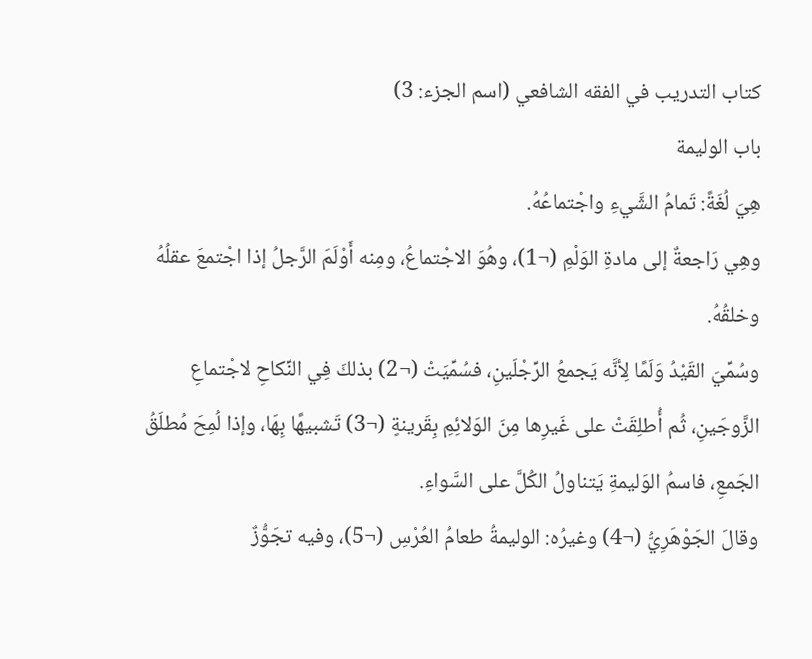كتاب التدريب في الفقه الشافعي (اسم الجزء: 3)
باب الوليمة
هِيَ لُغَةً: تَمامُ الشَّيءِ واجْتماعُهُ.
وهِي رَاجعةٌ إلى مادةِ الوَلْمِ (¬1)، وهُوَ الاجْتماعُ، ومِنه أَوْلَمَ الرَّجلُ إذا اجْتمعَ عقلُهُ وخلقُهُ.
وسُمِّيَ القَيْدُ وَلَمًا لِأنَّه يَجمعُ الرِّجْلَينِ، فسُمِّيَتْ (¬2) بذلكَ فِي النِّكاحِ لاجْتماعِ الزَّوجَينِ، ثُم أُطلِقَتْ على غَيرِها مِنَ الوَلائِمِ بِقَرينةٍ (¬3) تَشبيهًا بِهَا، وإذا لُمِحَ مُطلَقُ الجَمعِ، فاسمُ الوَليمةِ يَتناولُ الكُلَّ على السَّواءِ.
وقالَ الجَوْهَرِيُّ (¬4) وغيرُه: الوليمةُ طعامُ العُرْسِ (¬5)، وفيه تجَوُّزٌ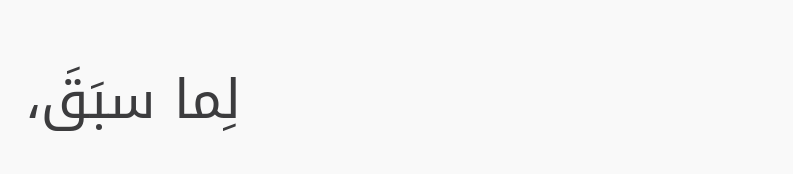لِما سبَقَ،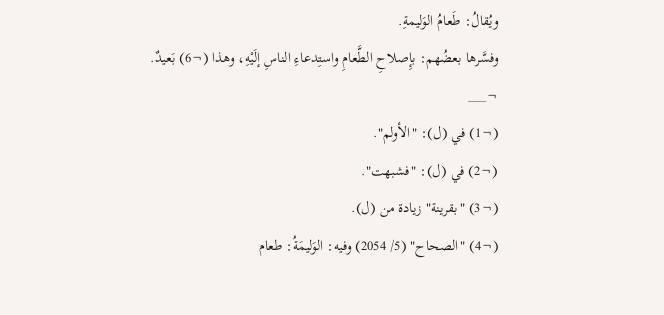ويُقالُ: طَعامُ الوَليمةِ.
وفسَّرها بعضُهم: بإِصلاحِ الطَّعامِ واستِدعاءِ الناسِ إلَيْهِ، وهذا (¬6) بَعيدٌ.
¬___
(¬1) في (ل): "الأولم".
(¬2) في (ل): "فشبهت".
(¬3) "بقرينة" زيادة من (ل).
(¬4) "الصحاح" (5/ 2054) وفيه: الوَليمَةُ: طعام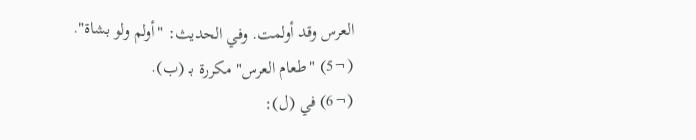العرس وقد أولمت. وفي الحديث: "أولم ولو بشاة".
(¬5) "طعام العرس" مكررة بـ (ب).
(¬6) في (ل):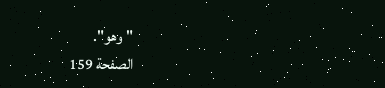"وهو".
الصفحة 159